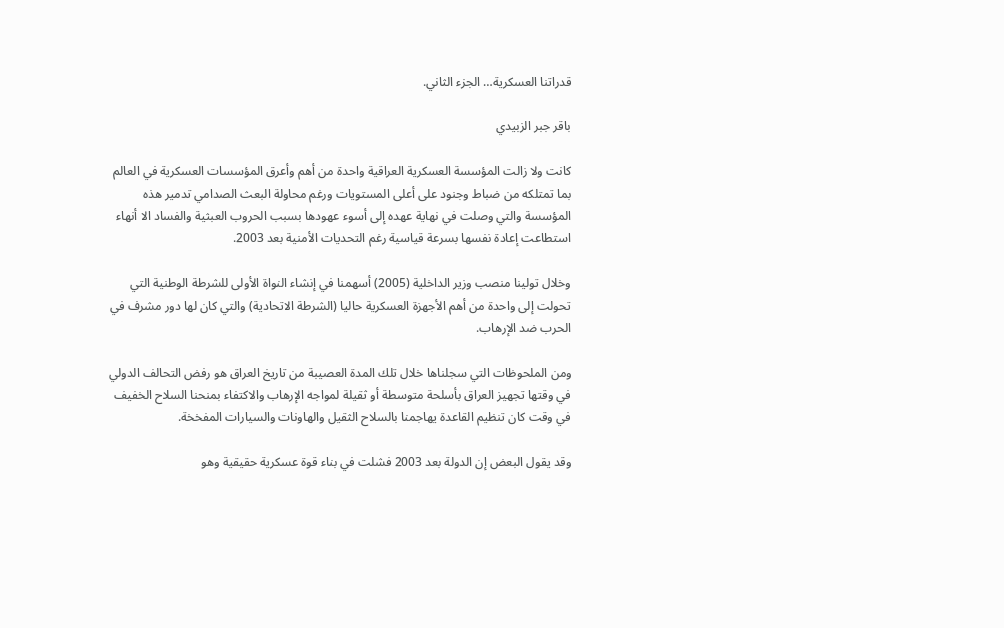قدراتنا العسكرية… الجزء الثاني.

باقر جبر الزبيدي

كانت ولا زالت المؤسسة العسكرية العراقية واحدة من أهم وأعرق المؤسسات العسكرية في العالم بما تمتلكه من ضباط وجنود على أعلى المستويات ورغم محاولة البعث الصدامي تدمير هذه المؤسسة والتي وصلت في نهاية عهده إلى أسوء عهودها بسبب الحروب العبثية والفساد الا أنهاء استطاعت إعادة نفسها بسرعة قياسية رغم التحديات الأمنية بعد 2003.

وخلال تولينا منصب وزير الداخلية (2005) أسهمنا في إنشاء النواة الأولى للشرطة الوطنية التي تحولت إلى واحدة من أهم الأجهزة العسكرية حاليا (الشرطة الاتحادية) والتي كان لها دور مشرف في الحرب ضد الإرهاب.

ومن الملحوظات التي سجلناها خلال تلك المدة العصيبة من تاريخ العراق هو رفض التحالف الدولي في وقتها تجهيز العراق بأسلحة متوسطة أو ثقيلة لمواجه الإرهاب والاكتفاء بمنحنا السلاح الخفيف في وقت كان تنظيم القاعدة يهاجمنا بالسلاح الثقيل والهاونات والسيارات المفخخة.

وقد يقول البعض إن الدولة بعد 2003 فشلت في بناء قوة عسكرية حقيقية وهو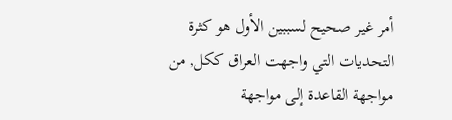أمر غير صحيح لسببين الأول هو كثرة التحديات التي واجهت العراق ككل, من مواجهة القاعدة إلى مواجهة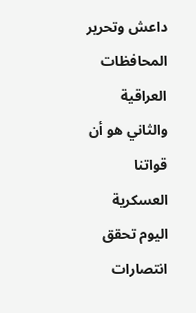داعش وتحرير المحافظات العراقية والثاني هو أن قواتنا العسكرية اليوم تحقق انتصارات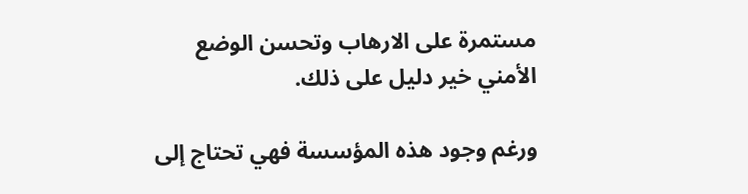مستمرة على الارهاب وتحسن الوضع الأمني خير دليل على ذلك.

ورغم وجود هذه المؤسسة فهي تحتاج إلى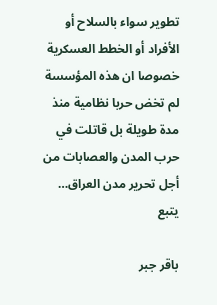تطوير سواء بالسلاح أو الأفراد أو الخطط العسكرية خصوصا ان هذه المؤسسة لم تخض حربا نظامية منذ مدة طويلة بل قاتلت في حرب المدن والعصابات من أجل تحرير مدن العراق… يتبع

باقر جبر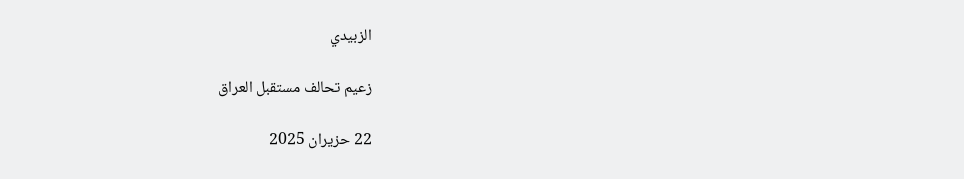الزبيدي

زعيم تحالف مستقبل العراق

22 حزيران 2025